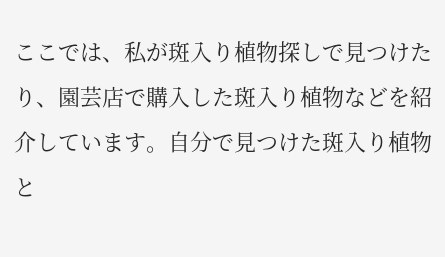ここでは、私が斑入り植物探しで見つけたり、園芸店で購入した斑入り植物などを紹介しています。自分で見つけた斑入り植物と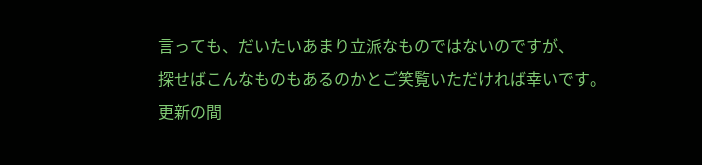言っても、だいたいあまり立派なものではないのですが、
探せばこんなものもあるのかとご笑覧いただければ幸いです。
更新の間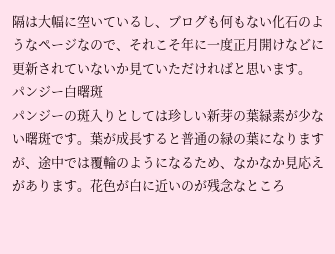隔は大幅に空いているし、ブログも何もない化石のようなページなので、それこそ年に一度正月開けなどに更新されていないか見ていただければと思います。
パンジー白曙斑
パンジーの斑入りとしては珍しい新芽の葉緑素が少ない曙斑です。葉が成長すると普通の緑の葉になりますが、途中では覆輪のようになるため、なかなか見応えがあります。花色が白に近いのが残念なところ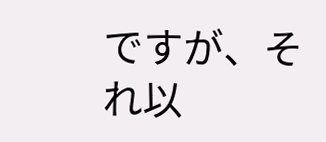ですが、それ以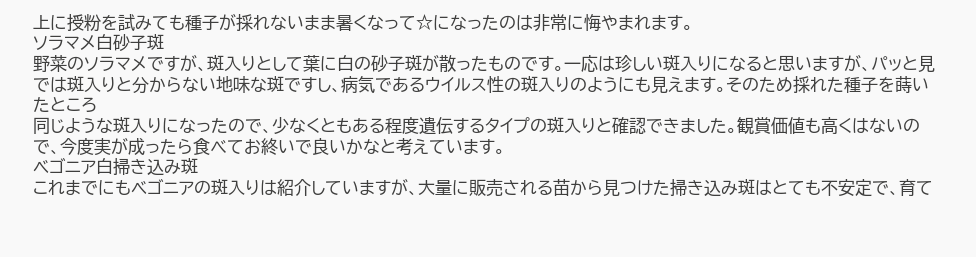上に授粉を試みても種子が採れないまま暑くなって☆になったのは非常に悔やまれます。
ソラマメ白砂子斑
野菜のソラマメですが、斑入りとして葉に白の砂子斑が散ったものです。一応は珍しい斑入りになると思いますが、パッと見では斑入りと分からない地味な斑ですし、病気であるウイルス性の斑入りのようにも見えます。そのため採れた種子を蒔いたところ
同じような斑入りになったので、少なくともある程度遺伝するタイプの斑入りと確認できました。観賞価値も高くはないので、今度実が成ったら食べてお終いで良いかなと考えています。
ベゴニア白掃き込み斑
これまでにもベゴニアの斑入りは紹介していますが、大量に販売される苗から見つけた掃き込み斑はとても不安定で、育て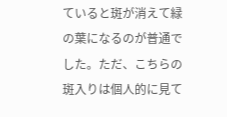ていると斑が消えて緑の葉になるのが普通でした。ただ、こちらの斑入りは個人的に見て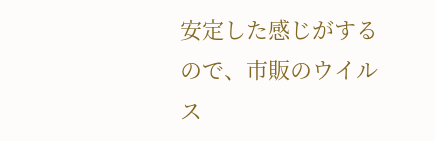安定した感じがするので、市販のウイルス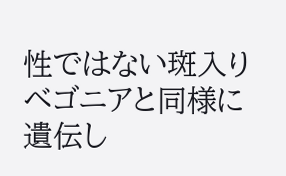性ではない斑入りベゴニアと同様に遺伝し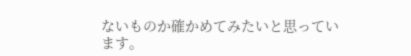ないものか確かめてみたいと思っています。